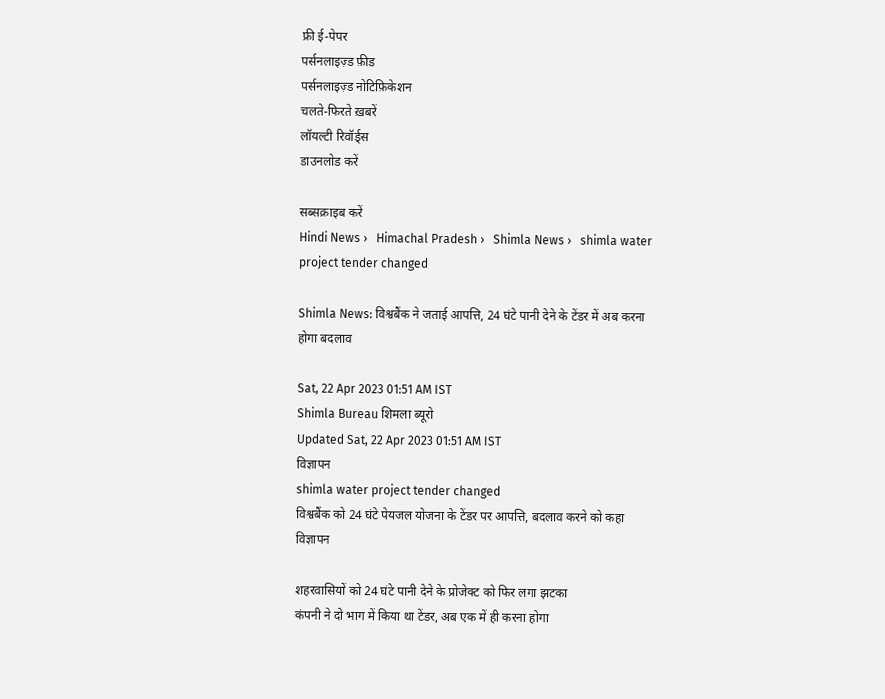फ्री ई-पेपर
पर्सनलाइज़्ड फ़ीड
पर्सनलाइज़्ड नोटिफ़िकेशन
चलते-फिरते ख़बरें
लॉयल्टी रिवॉर्ड्स
डाउनलोड करें

सब्सक्राइब करें
Hindi News ›   Himachal Pradesh ›   Shimla News ›   shimla water project tender changed

Shimla News: विश्वबैंक ने जताई आपत्ति, 24 घंटे पानी देने के टेंडर में अब करना होगा बदलाव

Sat, 22 Apr 2023 01:51 AM IST
Shimla Bureau शिमला ब्यूरो
Updated Sat, 22 Apr 2023 01:51 AM IST
विज्ञापन
shimla water project tender changed
विश्वबैंक को 24 घंटे पेयजल योजना के टेंडर पर आपत्ति, बदलाव करने को कहा
विज्ञापन

शहरवासियों को 24 घंटे पानी देने के प्रोजेक्ट को फिर लगा झटका
कंपनी ने दो भाग में किया था टेंडर, अब एक में ही करना होगा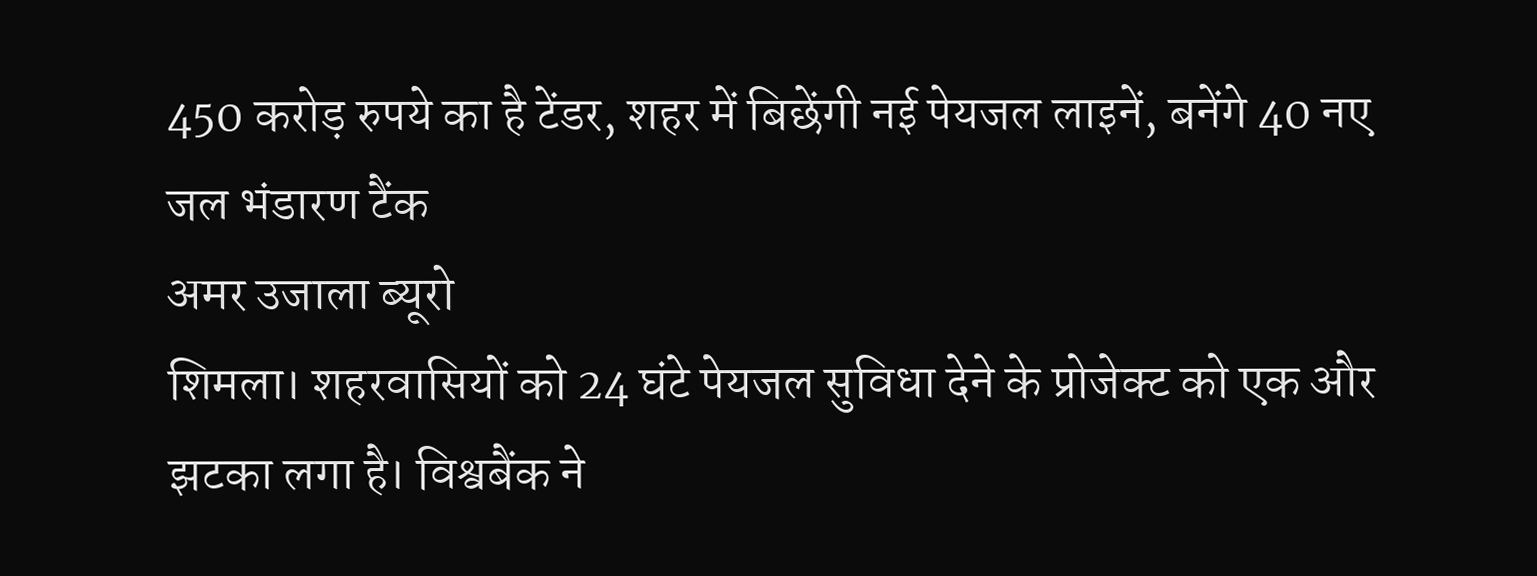450 करोड़ रुपये का है टेंडर, शहर में बिछेंगी नई पेयजल लाइनें, बनेंगे 40 नए जल भंडारण टैंक
अमर उजाला ब्यूरो
शिमला। शहरवासियों को 24 घंटे पेयजल सुविधा देने के प्रोजेक्ट को एक और झटका लगा है। विश्वबैंक ने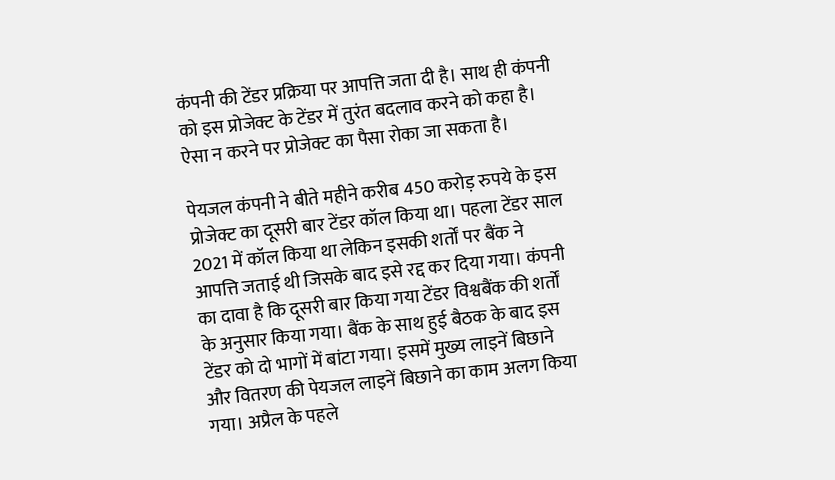कंपनी की टेंडर प्रक्रिया पर आपत्ति जता दी है। साथ ही कंपनी को इस प्रोजेक्ट के टेंडर में तुरंत बदलाव करने को कहा है। ऐसा न करने पर प्रोजेक्ट का पैसा रोका जा सकता है।

पेयजल कंपनी ने बीते महीने करीब 450 करोड़ रुपये के इस प्रोजेक्ट का दूसरी बार टेंडर कॉल किया था। पहला टेंडर साल 2021 में कॉल किया था लेकिन इसकी शर्तों पर बैंक ने आपत्ति जताई थी जिसके बाद इसे रद्द कर दिया गया। कंपनी का दावा है कि दूसरी बार किया गया टेंडर विश्वबैंक की शर्तों के अनुसार किया गया। बैंक के साथ हुई बैठक के बाद इस टेंडर को दो भागों में बांटा गया। इसमें मुख्य लाइनें बिछाने और वितरण की पेयजल लाइनें बिछाने का काम अलग किया गया। अप्रैल के पहले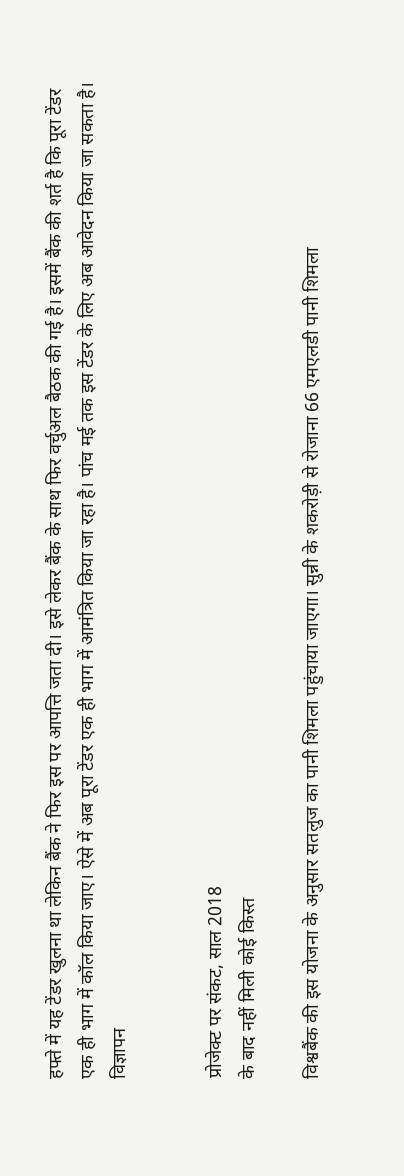हफ्ते में यह टेंडर खुलना था लेकिन बैंक ने फिर इस पर आपत्ति जता दी। इसे लेकर बैंक के साथ फिर वर्चुअल बैठक की गई है। इसमें बैंक की शर्त है कि पूरा टेंडर एक ही भाग में कॉल किया जाए। ऐसे में अब पूरा टेंडर एक ही भाग में आमंत्रित किया जा रहा है। पांच मई तक इस टेंडर के लिए अब आवेदन किया जा सकता है।
विज्ञापन


प्रोजेक्ट पर संकट, साल 2018
के बाद नहीं मिली कोई किस्त

विश्वबैंक की इस योजना के अनुसार सतलुज का पानी शिमला पहुंचाया जाएगा। सुन्नी के शकरोड़ी से रोजाना 66 एमएलडी पानी शिमला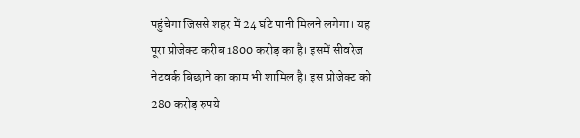पहुंचेगा जिससे शहर में 24 घंटे पानी मिलने लगेगा। यह पूरा प्रोजेक्ट करीब 1800 करोड़ का है। इसमें सीवरेज नेटवर्क बिछाने का काम भी शामिल है। इस प्रोजेक्ट को 280 करोड़ रुपये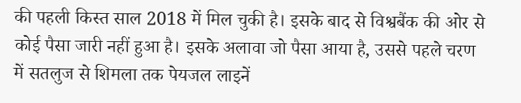की पहली किस्त साल 2018 में मिल चुकी है। इसके बाद से विश्वबैंक की ओर से कोई पैसा जारी नहीं हुआ है। इसके अलावा जो पैसा आया है, उससे पहले चरण में सतलुज से शिमला तक पेयजल लाइनें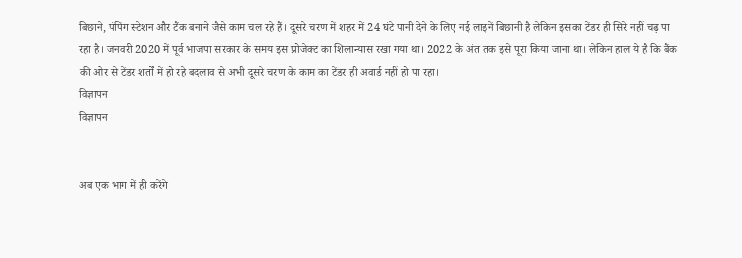बिछाने, पंपिंग स्टेशन और टैंक बनाने जैसे काम चल रहे हैं। दूसरे चरण में शहर में 24 घंटे पानी देने के लिए नई लाइनें बिछानी है लेकिन इसका टेंडर ही सिरे नहीं चढ़ पा रहा है। जनवरी 2020 में पूर्व भाजपा सरकार के समय इस प्रोजेक्ट का शिलान्यास रखा गया था। 2022 के अंत तक इसे पूरा किया जाना था। लेकिन हाल ये है कि बैंक की ओर से टेंडर शर्तों में हो रहे बदलाव से अभी दूसरे चरण के काम का टेंडर ही अवार्ड नहीं हो पा रहा।
विज्ञापन
विज्ञापन


अब एक भाग में ही करेंगे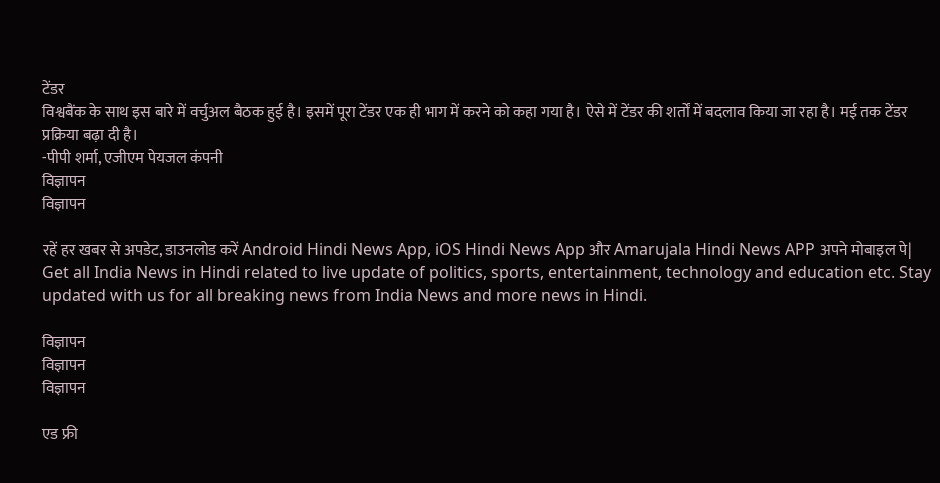टेंडर
विश्वबैंक के साथ इस बारे में वर्चुअल बैठक हुई है। इसमें पूरा टेंडर एक ही भाग में करने को कहा गया है। ऐसे में टेंडर की शर्तों में बदलाव किया जा रहा है। मई तक टेंडर प्रक्रिया बढ़ा दी है।
-पीपी शर्मा, एजीएम पेयजल कंपनी
विज्ञापन
विज्ञापन

रहें हर खबर से अपडेट, डाउनलोड करें Android Hindi News App, iOS Hindi News App और Amarujala Hindi News APP अपने मोबाइल पे|
Get all India News in Hindi related to live update of politics, sports, entertainment, technology and education etc. Stay updated with us for all breaking news from India News and more news in Hindi.

विज्ञापन
विज्ञापन
विज्ञापन

एड फ्री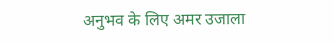अनुभव के लिए अमर उजाला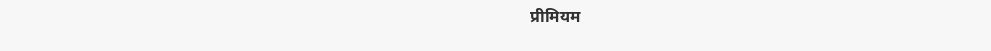प्रीमियम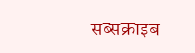सब्सक्राइब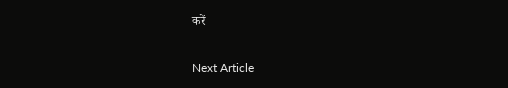करें

Next Article